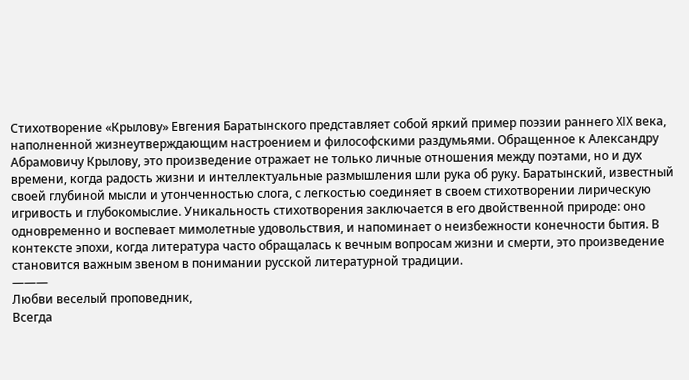Стихотворение «Крылову» Евгения Баратынского представляет собой яркий пример поэзии раннего XIX века, наполненной жизнеутверждающим настроением и философскими раздумьями. Обращенное к Александру Абрамовичу Крылову, это произведение отражает не только личные отношения между поэтами, но и дух времени, когда радость жизни и интеллектуальные размышления шли рука об руку. Баратынский, известный своей глубиной мысли и утонченностью слога, с легкостью соединяет в своем стихотворении лирическую игривость и глубокомыслие. Уникальность стихотворения заключается в его двойственной природе: оно одновременно и воспевает мимолетные удовольствия, и напоминает о неизбежности конечности бытия. В контексте эпохи, когда литература часто обращалась к вечным вопросам жизни и смерти, это произведение становится важным звеном в понимании русской литературной традиции.
———
Любви веселый проповедник,
Всегда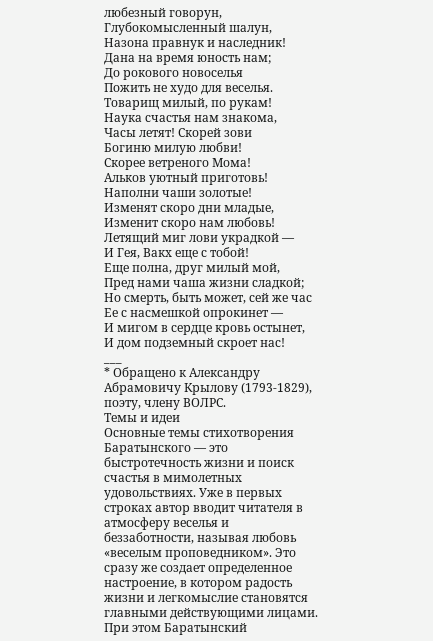любезный говорун,
Глубокомысленный шалун,
Назона правнук и наследник!
Дана на время юность нам;
До рокового новоселья
Пожить не худо для веселья.
Товарищ милый, по рукам!
Наука счастья нам знакома,
Часы летят! Скорей зови
Богиню милую любви!
Скорее ветреного Мома!
Альков уютный приготовь!
Наполни чаши золотые!
Изменят скоро дни младые,
Изменит скоро нам любовь!
Летящий миг лови украдкой —
И Гея, Вакх еще с тобой!
Еще полна, друг милый мой,
Пред нами чаша жизни сладкой;
Но смерть, быть может, сей же час
Ее с насмешкой опрокинет —
И мигом в сердце кровь остынет,
И дом подземный скроет нас!
___
* Обращено к Александру Абрамовичу Крылову (1793-1829), поэту, члену ВОЛРС.
Темы и идеи
Основные темы стихотворения Баратынского — это быстротечность жизни и поиск счастья в мимолетных удовольствиях. Уже в первых строках автор вводит читателя в атмосферу веселья и беззаботности, называя любовь «веселым проповедником». Это сразу же создает определенное настроение, в котором радость жизни и легкомыслие становятся главными действующими лицами. При этом Баратынский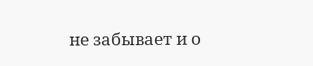не забывает и о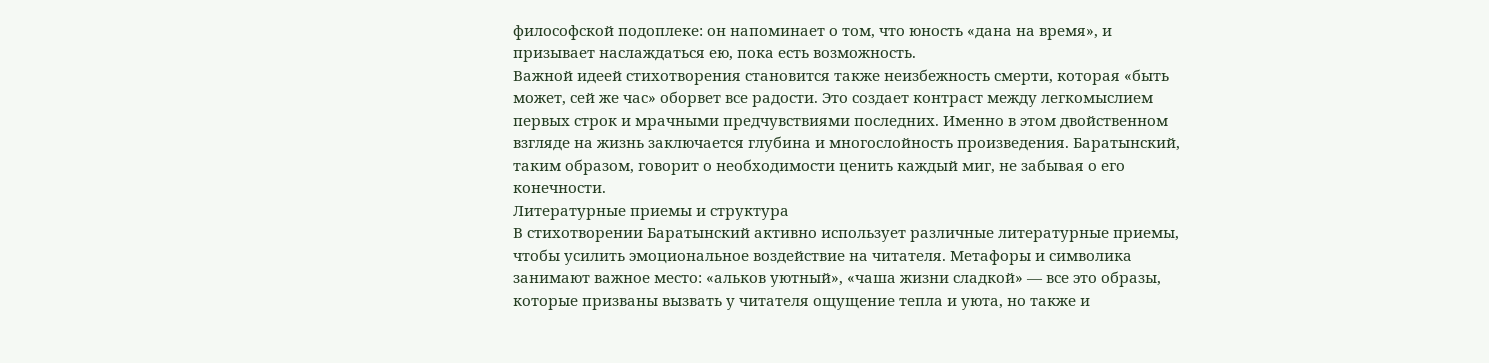философской подоплеке: он напоминает о том, что юность «дана на время», и призывает наслаждаться ею, пока есть возможность.
Важной идеей стихотворения становится также неизбежность смерти, которая «быть может, сей же час» оборвет все радости. Это создает контраст между легкомыслием первых строк и мрачными предчувствиями последних. Именно в этом двойственном взгляде на жизнь заключается глубина и многослойность произведения. Баратынский, таким образом, говорит о необходимости ценить каждый миг, не забывая о его конечности.
Литературные приемы и структура
В стихотворении Баратынский активно использует различные литературные приемы, чтобы усилить эмоциональное воздействие на читателя. Метафоры и символика занимают важное место: «альков уютный», «чаша жизни сладкой» — все это образы, которые призваны вызвать у читателя ощущение тепла и уюта, но также и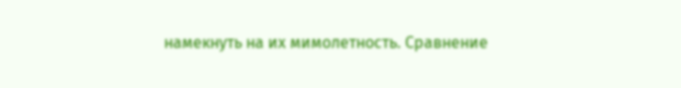намекнуть на их мимолетность. Сравнение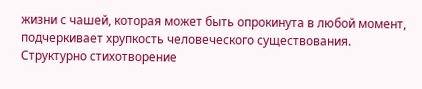жизни с чашей, которая может быть опрокинута в любой момент, подчеркивает хрупкость человеческого существования.
Структурно стихотворение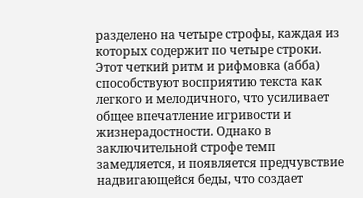разделено на четыре строфы, каждая из которых содержит по четыре строки. Этот четкий ритм и рифмовка (абба) способствуют восприятию текста как легкого и мелодичного, что усиливает общее впечатление игривости и жизнерадостности. Однако в заключительной строфе темп замедляется, и появляется предчувствие надвигающейся беды, что создает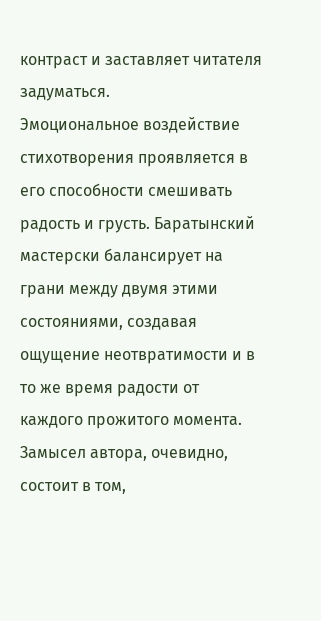контраст и заставляет читателя задуматься.
Эмоциональное воздействие стихотворения проявляется в его способности смешивать радость и грусть. Баратынский мастерски балансирует на грани между двумя этими состояниями, создавая ощущение неотвратимости и в то же время радости от каждого прожитого момента. Замысел автора, очевидно, состоит в том,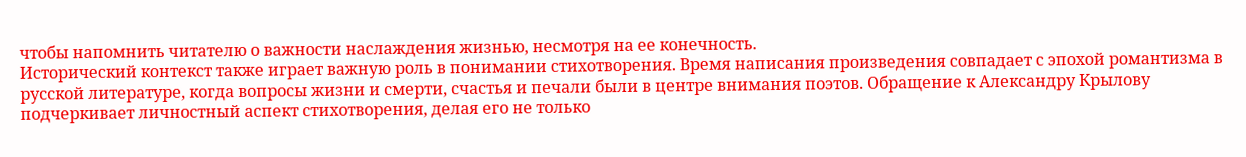чтобы напомнить читателю о важности наслаждения жизнью, несмотря на ее конечность.
Исторический контекст также играет важную роль в понимании стихотворения. Время написания произведения совпадает с эпохой романтизма в русской литературе, когда вопросы жизни и смерти, счастья и печали были в центре внимания поэтов. Обращение к Александру Крылову подчеркивает личностный аспект стихотворения, делая его не только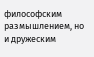философским размышлением, но и дружеским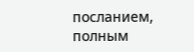посланием, полным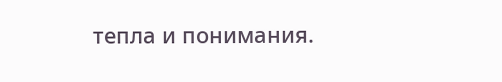тепла и понимания.